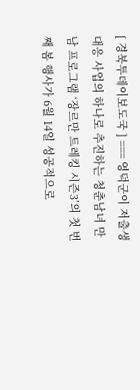[ 경북투데이보도국 ] === 영덕군이 저출생 대응 사업의 하나로 추진하는 청춘남녀 만남 프로그램 ‘장르만 트레킹 시즌3’의 첫 번째 봄 행사가 6월 14일 성공적으로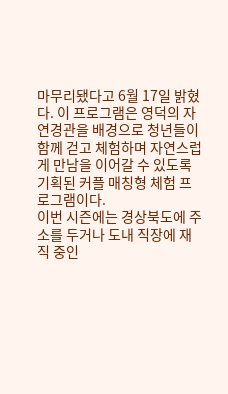마무리됐다고 6월 17일 밝혔다. 이 프로그램은 영덕의 자연경관을 배경으로 청년들이 함께 걷고 체험하며 자연스럽게 만남을 이어갈 수 있도록 기획된 커플 매칭형 체험 프로그램이다.
이번 시즌에는 경상북도에 주소를 두거나 도내 직장에 재직 중인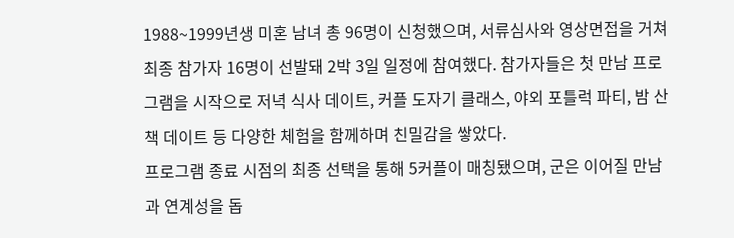1988~1999년생 미혼 남녀 총 96명이 신청했으며, 서류심사와 영상면접을 거쳐 최종 참가자 16명이 선발돼 2박 3일 일정에 참여했다. 참가자들은 첫 만남 프로그램을 시작으로 저녁 식사 데이트, 커플 도자기 클래스, 야외 포틀럭 파티, 밤 산책 데이트 등 다양한 체험을 함께하며 친밀감을 쌓았다.
프로그램 종료 시점의 최종 선택을 통해 5커플이 매칭됐으며, 군은 이어질 만남과 연계성을 돕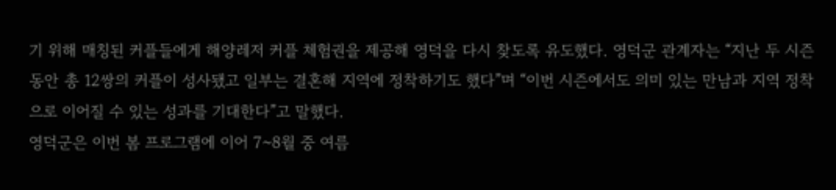기 위해 매칭된 커플들에게 해양레저 커플 체험권을 제공해 영덕을 다시 찾도록 유도했다. 영덕군 관계자는 “지난 두 시즌 동안 총 12쌍의 커플이 성사됐고 일부는 결혼해 지역에 정착하기도 했다”며 “이번 시즌에서도 의미 있는 만남과 지역 정착으로 이어질 수 있는 성과를 기대한다”고 말했다.
영덕군은 이번 봄 프로그램에 이어 7~8월 중 여름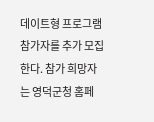데이트형 프로그램 참가자를 추가 모집한다. 참가 희망자는 영덕군청 홈페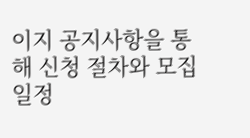이지 공지사항을 통해 신청 절차와 모집 일정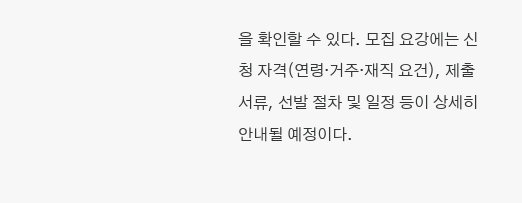을 확인할 수 있다. 모집 요강에는 신청 자격(연령·거주·재직 요건), 제출서류, 선발 절차 및 일정 등이 상세히 안내될 예정이다.